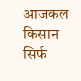आजकल किसान सिर्फ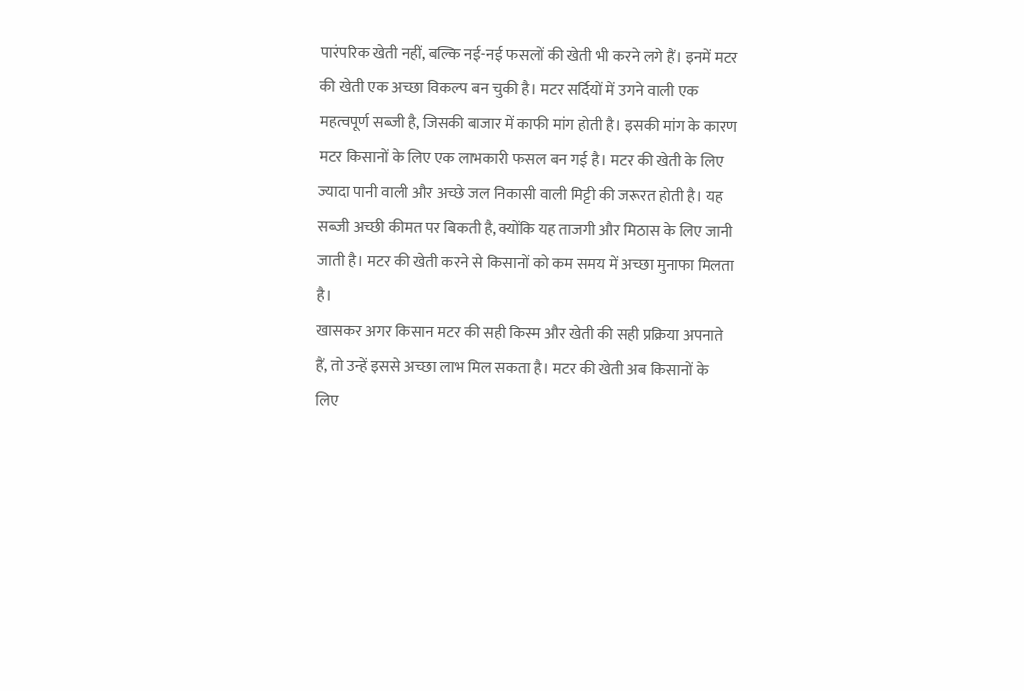पारंपरिक खेती नहीं, बल्कि नई-नई फसलों की खेती भी करने लगे हैं। इनमें मटर की खेती एक अच्छा विकल्प बन चुकी है। मटर सर्दियों में उगने वाली एक महत्वपूर्ण सब्जी है, जिसकी बाजार में काफी मांग होती है। इसकी मांग के कारण मटर किसानों के लिए एक लाभकारी फसल बन गई है। मटर की खेती के लिए ज्यादा पानी वाली और अच्छे जल निकासी वाली मिट्टी की जरूरत होती है। यह सब्जी अच्छी कीमत पर बिकती है, क्योंकि यह ताजगी और मिठास के लिए जानी जाती है। मटर की खेती करने से किसानों को कम समय में अच्छा मुनाफा मिलता है।
खासकर अगर किसान मटर की सही किस्म और खेती की सही प्रक्रिया अपनाते हैं, तो उन्हें इससे अच्छा लाभ मिल सकता है। मटर की खेती अब किसानों के लिए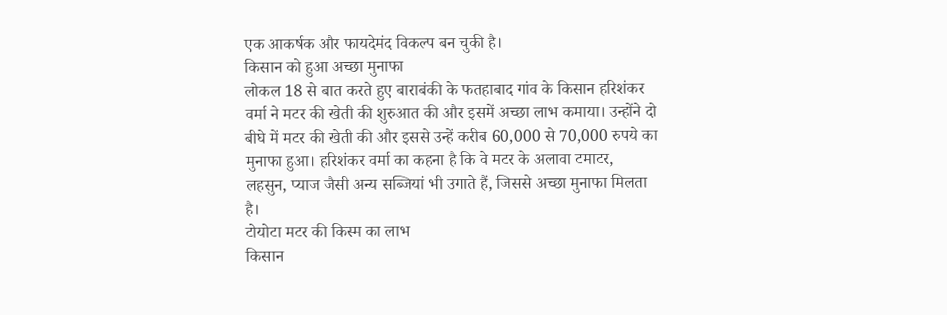एक आकर्षक और फायदेमंद विकल्प बन चुकी है।
किसान को हुआ अच्छा मुनाफा
लोकल 18 से बात करते हुए बाराबंकी के फतहाबाद गांव के किसान हरिशंकर वर्मा ने मटर की खेती की शुरुआत की और इसमें अच्छा लाभ कमाया। उन्होंने दो बीघे में मटर की खेती की और इससे उन्हें करीब 60,000 से 70,000 रुपये का मुनाफा हुआ। हरिशंकर वर्मा का कहना है कि वे मटर के अलावा टमाटर, लहसुन, प्याज जैसी अन्य सब्जियां भी उगाते हैं, जिससे अच्छा मुनाफा मिलता है।
टोयोटा मटर की किस्म का लाभ
किसान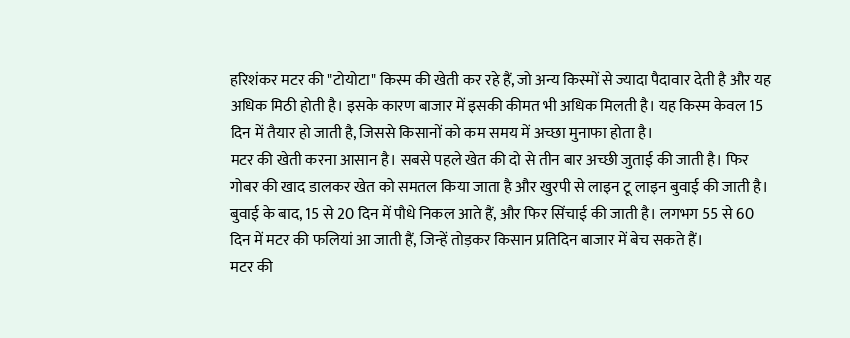हरिशंकर मटर की "टोयोटा" किस्म की खेती कर रहे हैं, जो अन्य किस्मों से ज्यादा पैदावार देती है और यह अधिक मिठी होती है। इसके कारण बाजार में इसकी कीमत भी अधिक मिलती है। यह किस्म केवल 15 दिन में तैयार हो जाती है, जिससे किसानों को कम समय में अच्छा मुनाफा होता है।
मटर की खेती करना आसान है। सबसे पहले खेत की दो से तीन बार अच्छी जुताई की जाती है। फिर गोबर की खाद डालकर खेत को समतल किया जाता है और खुरपी से लाइन टू लाइन बुवाई की जाती है। बुवाई के बाद, 15 से 20 दिन में पौधे निकल आते हैं, और फिर सिंचाई की जाती है। लगभग 55 से 60 दिन में मटर की फलियां आ जाती हैं, जिन्हें तोड़कर किसान प्रतिदिन बाजार में बेच सकते हैं।
मटर की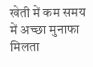खेती में कम समय में अच्छा मुनाफा मिलता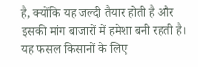है, क्योंकि यह जल्दी तैयार होती है और इसकी मांग बाजारों में हमेशा बनी रहती है। यह फसल किसानों के लिए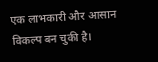एक लाभकारी और आसान विकल्प बन चुकी है।